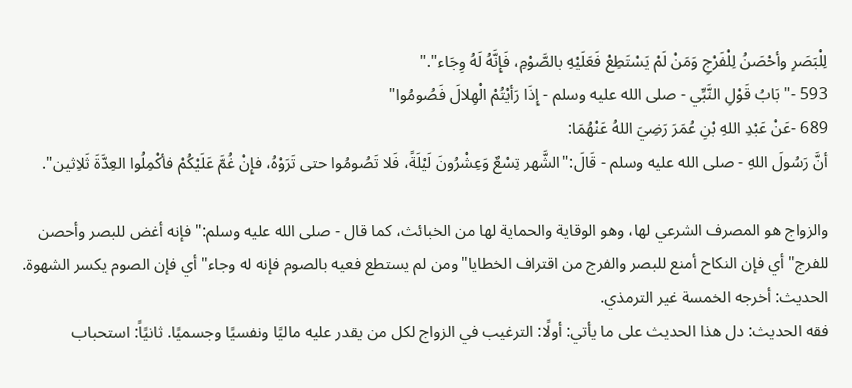لِلْبَصَرِ وأحْصَنُ لِلْفَرْجِ وَمَنْ لَمْ يَسْتَطِعْ فَعَلَيْهِ بالصَّوْمِ، فَإِنَّهُ لَهُ وِجَاء"."
593 -"بَابُ قَوْلِ النَّبِّي - صلى الله عليه وسلم - إِذَا رَأيْتُمْ الْهِلالَ فَصُومُوا"
689 -عَنْ عَبْدِ اللهِ بْنِ عُمَرَ رَضِيَ اللهُ عَنْهُمَا:
أنَّ رَسُولَ اللهِ - صلى الله عليه وسلم - قَالَ:"الشَّهر تِسْعٌ وَعِشْرُونَ لَيْلَةً، فَلا تَصُومُوا حتى تَرَوْهُ، فإِنْ غُمَّ عَلَيْكُمْ فأكْمِلُوا العِدَّةَ ثَلاِثين".

والزواج هو المصرف الشرعي لها، وهو الوقاية والحماية لها من الخبائث، كما قال - صلى الله عليه وسلم:"فإنه أغض للبصر وأحصن للفرج"أي فإن النكاح أمنع للبصر والفرج من اقتراف الخطايا"ومن لم يستطع فعيه بالصوم فإنه له وجاء"أي فإن الصوم يكسر الشهوة. الحديث: أخرجه الخمسة غير الترمذي.
فقه الحديث: دل هذا الحديث على ما يأتي: أولًا: الترغيب في الزواج لكل من يقدر عليه ماليًا ونفسيًا وجسميًا. ثانيًاً: استحباب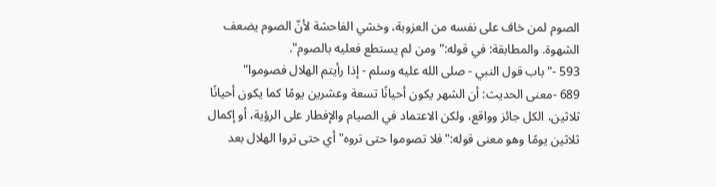الصوم لمن خاف على نفسه من العزوبة، وخشي الفاحشة لأنّ الصوم يضعف الشهوة. والمطابقة: في قوله:"ومن لم يستطع فعليه بالصوم".
593 -"باب قول النبي - صلى الله عليه وسلم - إذا رأيتم الهلال فصوموا"
689 -معنى الحديث: أن الشهر يكون أحيانًا تسعة وعشرين يومًا كما يكون أحيانًا ثلاثين، الكل جائز وواقع، ولكن الاعتماد في الصيام والإفطار على الرؤية، أو إكمال ثلاثين يومًا وهو معنى قوله:"فلا تصوموا حتى تروه"أي حتى تروا الهلال بعد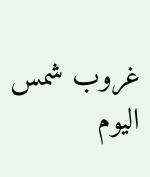غروب شمس اليوم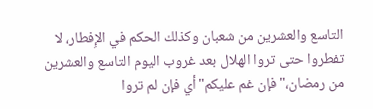التاسع والعشرين من شعبان وكذلك الحكم في الإِفطار، لا تفطروا حتى تروا الهلال بعد غروب اليوم التاسع والعشرين من رمضان،"فإن غم عليكم"أي فإن لم تروا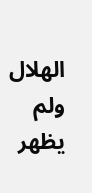الهلال ولم يظهر